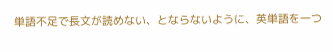単語不足で長文が読めない、とならないように、英単語を一つ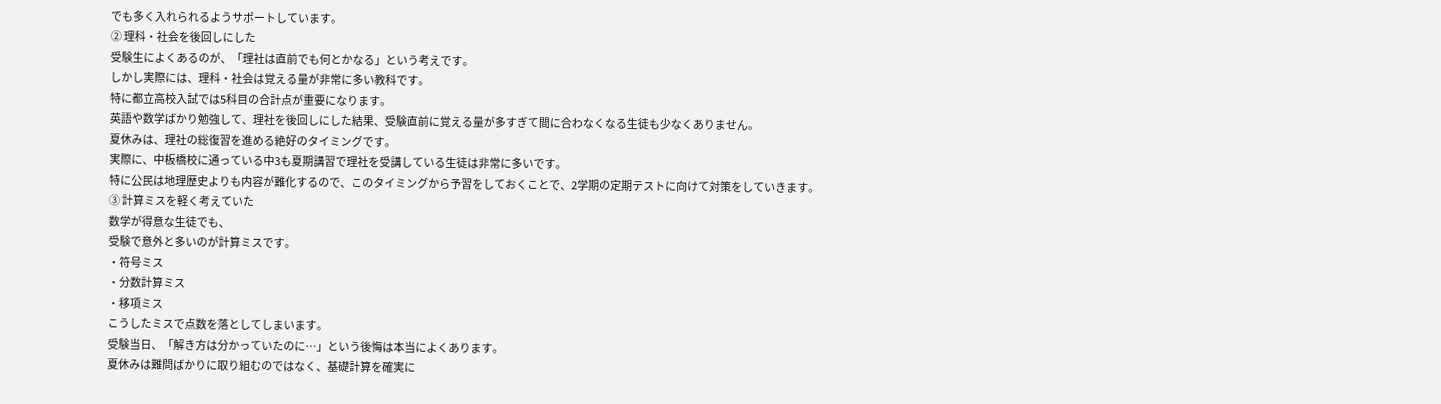でも多く入れられるようサポートしています。
② 理科・社会を後回しにした
受験生によくあるのが、「理社は直前でも何とかなる」という考えです。
しかし実際には、理科・社会は覚える量が非常に多い教科です。
特に都立高校入試では5科目の合計点が重要になります。
英語や数学ばかり勉強して、理社を後回しにした結果、受験直前に覚える量が多すぎて間に合わなくなる生徒も少なくありません。
夏休みは、理社の総復習を進める絶好のタイミングです。
実際に、中板橋校に通っている中3も夏期講習で理社を受講している生徒は非常に多いです。
特に公民は地理歴史よりも内容が難化するので、このタイミングから予習をしておくことで、2学期の定期テストに向けて対策をしていきます。
③ 計算ミスを軽く考えていた
数学が得意な生徒でも、
受験で意外と多いのが計算ミスです。
・符号ミス
・分数計算ミス
・移項ミス
こうしたミスで点数を落としてしまいます。
受験当日、「解き方は分かっていたのに…」という後悔は本当によくあります。
夏休みは難問ばかりに取り組むのではなく、基礎計算を確実に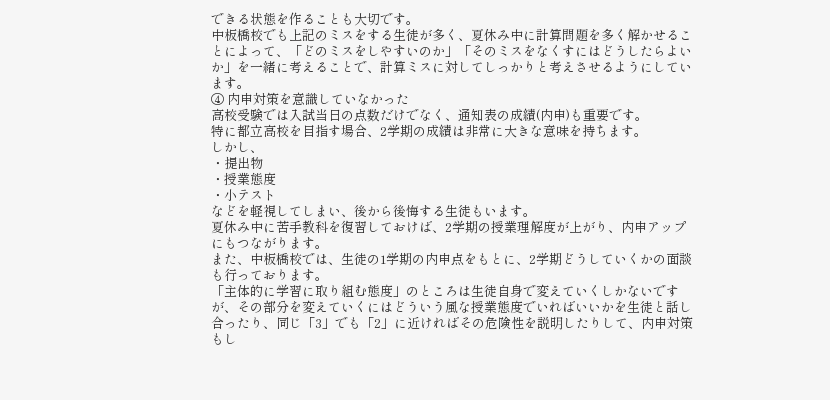できる状態を作ることも大切です。
中板橋校でも上記のミスをする生徒が多く、夏休み中に計算問題を多く解かせることによって、「どのミスをしやすいのか」「そのミスをなくすにはどうしたらよいか」を一緒に考えることで、計算ミスに対してしっかりと考えさせるようにしています。
④ 内申対策を意識していなかった
高校受験では入試当日の点数だけでなく、通知表の成績(内申)も重要です。
特に都立高校を目指す場合、2学期の成績は非常に大きな意味を持ちます。
しかし、
・提出物
・授業態度
・小テスト
などを軽視してしまい、後から後悔する生徒もいます。
夏休み中に苦手教科を復習しておけば、2学期の授業理解度が上がり、内申アップにもつながります。
また、中板橋校では、生徒の1学期の内申点をもとに、2学期どうしていくかの面談も行っております。
「主体的に学習に取り組む態度」のところは生徒自身で変えていくしかないですが、その部分を変えていくにはどういう風な授業態度でいればいいかを生徒と話し合ったり、同じ「3」でも「2」に近ければその危険性を説明したりして、内申対策もし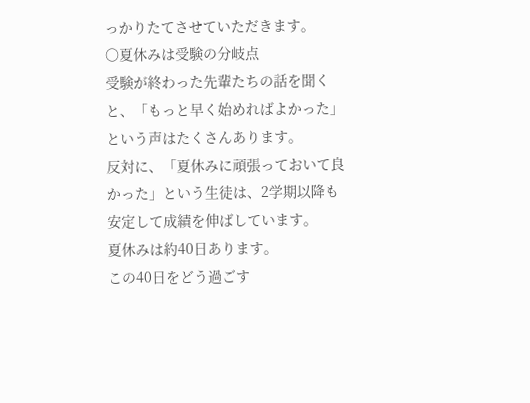っかりたてさせていただきます。
〇夏休みは受験の分岐点
受験が終わった先輩たちの話を聞くと、「もっと早く始めればよかった」という声はたくさんあります。
反対に、「夏休みに頑張っておいて良かった」という生徒は、2学期以降も安定して成績を伸ばしています。
夏休みは約40日あります。
この40日をどう過ごす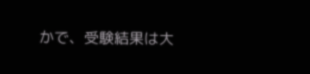かで、受験結果は大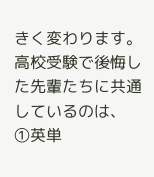きく変わります。
高校受験で後悔した先輩たちに共通しているのは、
①英単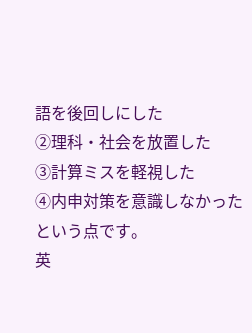語を後回しにした
②理科・社会を放置した
③計算ミスを軽視した
④内申対策を意識しなかった
という点です。
英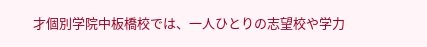才個別学院中板橋校では、一人ひとりの志望校や学力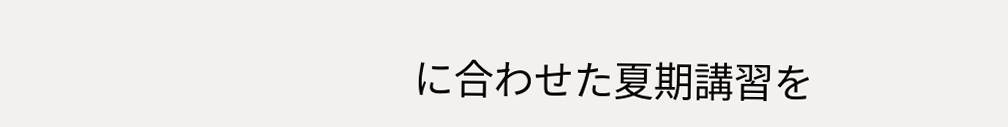に合わせた夏期講習を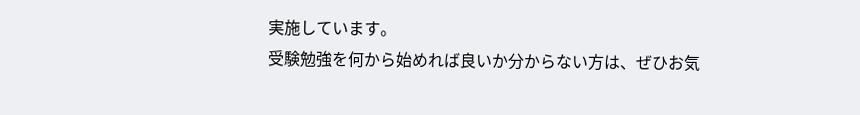実施しています。
受験勉強を何から始めれば良いか分からない方は、ぜひお気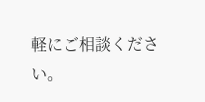軽にご相談ください。